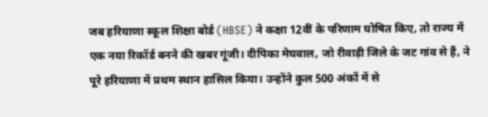जब हरियाणा स्कूल शिक्षा बोर्ड (HBSE) ने कक्षा 12वीं के परिणाम घोषित किए, तो राज्य में एक नया रिकॉर्ड बनने की खबर गूंजी। दीपिका मेघवाल, जो रीवाड़ी जिले के जट गांव से हैं, ने पूरे हरियाणा में प्रथम स्थान हासिल किया। उन्होंने कुल 500 अंकों में से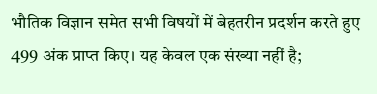भौतिक विज्ञान समेत सभी विषयों में बेहतरीन प्रदर्शन करते हुए 499 अंक प्राप्त किए। यह केवल एक संख्या नहीं है;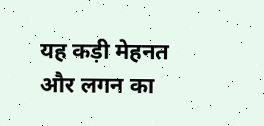यह कड़ी मेहनत और लगन का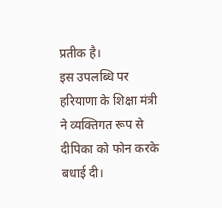प्रतीक है।
इस उपलब्धि पर हरियाणा के शिक्षा मंत्री ने व्यक्तिगत रूप से दीपिका को फोन करके बधाई दी।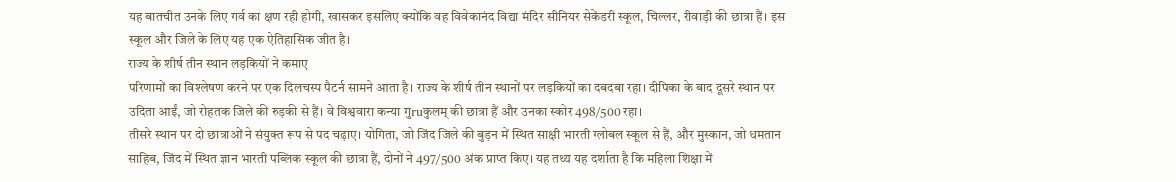यह बातचीत उनके लिए गर्व का क्षण रही होगी, खासकर इसलिए क्योंकि वह विवेकानंद विद्या मंदिर सीनियर सेकेंडरी स्कूल, चिल्लर, रीवाड़ी की छात्रा हैं। इस स्कूल और जिले के लिए यह एक ऐतिहासिक जीत है।
राज्य के शीर्ष तीन स्थान लड़कियों ने कमाए
परिणामों का विश्लेषण करने पर एक दिलचस्प पैटर्न सामने आता है। राज्य के शीर्ष तीन स्थानों पर लड़कियों का दबदबा रहा। दीपिका के बाद दूसरे स्थान पर उदिता आईं, जो रोहतक जिले की रुड़की से हैं। वे विश्ववारा कन्या गुruकुलम् की छात्रा हैं और उनका स्कोर 498/500 रहा।
तीसरे स्थान पर दो छात्राओं ने संयुक्त रूप से पद चढ़ाए। योगिता, जो जिंद जिले की बुड़न में स्थित साक्षी भारती ग्लोबल स्कूल से हैं, और मुस्कान, जो धमतान साहिब, जिंद में स्थित ज्ञान भारती पब्लिक स्कूल की छात्रा हैं, दोनों ने 497/500 अंक प्राप्त किए। यह तथ्य यह दर्शाता है कि महिला शिक्षा में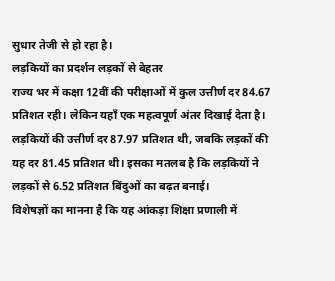सुधार तेजी से हो रहा है।
लड़कियों का प्रदर्शन लड़कों से बेहतर
राज्य भर में कक्षा 12वीं की परीक्षाओं में कुल उत्तीर्ण दर 84.67 प्रतिशत रही। लेकिन यहाँ एक महत्वपूर्ण अंतर दिखाई देता है। लड़कियों की उत्तीर्ण दर 87.97 प्रतिशत थी, जबकि लड़कों की यह दर 81.45 प्रतिशत थी। इसका मतलब है कि लड़कियों ने लड़कों से 6.52 प्रतिशत बिंदुओं का बढ़त बनाई।
विशेषज्ञों का मानना है कि यह आंकड़ा शिक्षा प्रणाली में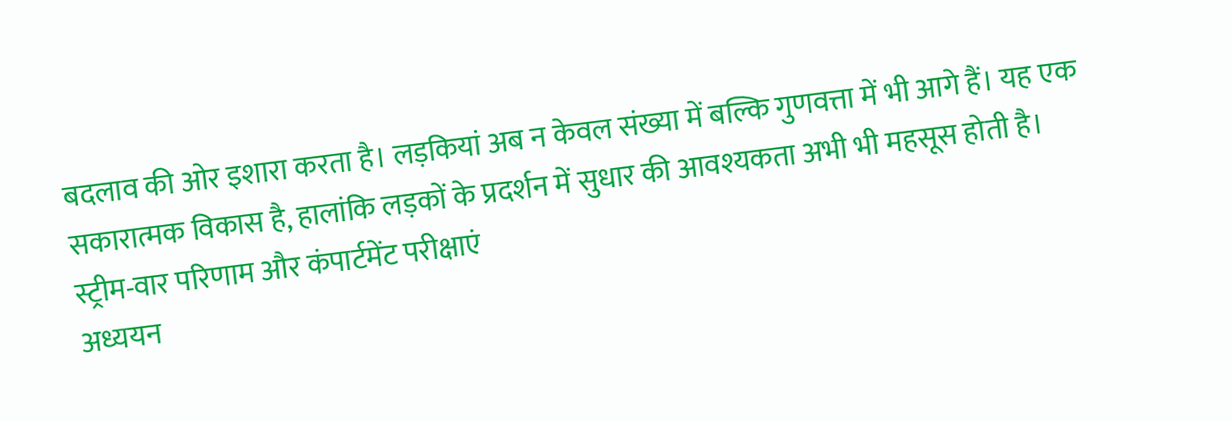बदलाव की ओर इशारा करता है। लड़कियां अब न केवल संख्या में बल्कि गुणवत्ता में भी आगे हैं। यह एक सकारात्मक विकास है, हालांकि लड़कों के प्रदर्शन में सुधार की आवश्यकता अभी भी महसूस होती है।
स्ट्रीम-वार परिणाम और कंपार्टमेंट परीक्षाएं
अध्ययन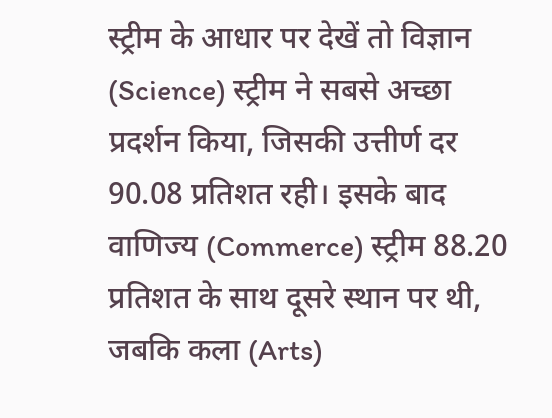स्ट्रीम के आधार पर देखें तो विज्ञान (Science) स्ट्रीम ने सबसे अच्छा प्रदर्शन किया, जिसकी उत्तीर्ण दर 90.08 प्रतिशत रही। इसके बाद वाणिज्य (Commerce) स्ट्रीम 88.20 प्रतिशत के साथ दूसरे स्थान पर थी, जबकि कला (Arts)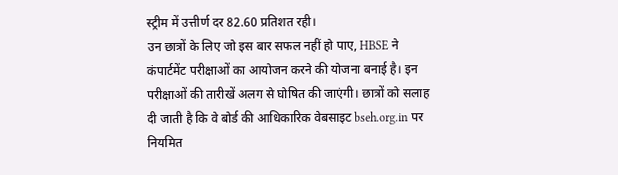स्ट्रीम में उत्तीर्ण दर 82.60 प्रतिशत रही।
उन छात्रों के लिए जो इस बार सफल नहीं हो पाए, HBSE ने कंपार्टमेंट परीक्षाओं का आयोजन करने की योजना बनाई है। इन परीक्षाओं की तारीखें अलग से घोषित की जाएंगी। छात्रों को सलाह दी जाती है कि वे बोर्ड की आधिकारिक वेबसाइट bseh.org.in पर नियमित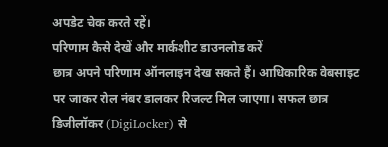अपडेट चेक करते रहें।
परिणाम कैसे देखें और मार्कशीट डाउनलोड करें
छात्र अपने परिणाम ऑनलाइन देख सकते हैं। आधिकारिक वेबसाइट पर जाकर रोल नंबर डालकर रिजल्ट मिल जाएगा। सफल छात्र डिजीलॉकर (DigiLocker) से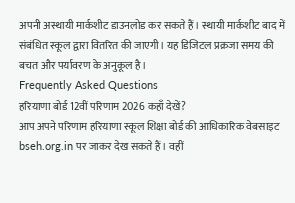अपनी अस्थायी मार्कशीट डाउनलोड कर सकते हैं। स्थायी मार्कशीट बाद में संबंधित स्कूल द्वारा वितरित की जाएगी। यह डिजिटल प्रक्रजा समय की बचत और पर्यावरण के अनुकूल है।
Frequently Asked Questions
हरियाणा बोर्ड 12वीं परिणाम 2026 कहाँ देखें?
आप अपने परिणाम हरियाणा स्कूल शिक्षा बोर्ड की आधिकारिक वेबसाइट bseh.org.in पर जाकर देख सकते हैं। वहीं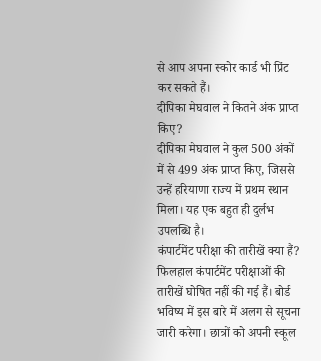से आप अपना स्कोर कार्ड भी प्रिंट कर सकते हैं।
दीपिका मेघवाल ने कितने अंक प्राप्त किए?
दीपिका मेघवाल ने कुल 500 अंकों में से 499 अंक प्राप्त किए, जिससे उन्हें हरियाणा राज्य में प्रथम स्थान मिला। यह एक बहुत ही दुर्लभ उपलब्धि है।
कंपार्टमेंट परीक्षा की तारीखें क्या हैं?
फिलहाल कंपार्टमेंट परीक्षाओं की तारीखें घोषित नहीं की गई हैं। बोर्ड भविष्य में इस बारे में अलग से सूचना जारी करेगा। छात्रों को अपनी स्कूल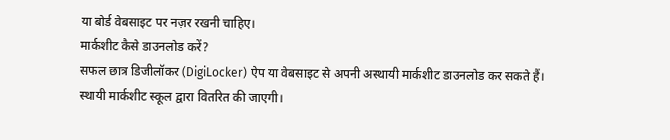या बोर्ड वेबसाइट पर नज़र रखनी चाहिए।
मार्कशीट कैसे डाउनलोड करें?
सफल छात्र डिजीलॉकर (DigiLocker) ऐप या वेबसाइट से अपनी अस्थायी मार्कशीट डाउनलोड कर सकते हैं। स्थायी मार्कशीट स्कूल द्वारा वितरित की जाएगी।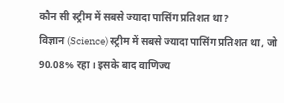कौन सी स्ट्रीम में सबसे ज्यादा पासिंग प्रतिशत था?
विज्ञान (Science) स्ट्रीम में सबसे ज्यादा पासिंग प्रतिशत था, जो 90.08% रहा। इसके बाद वाणिज्य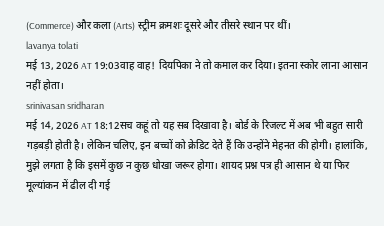(Commerce) और कला (Arts) स्ट्रीम क्रमशः दूसरे और तीसरे स्थान पर थीं।
lavanya tolati
मई 13, 2026 AT 19:03वाह वाह! दियपिका ने तो कमाल कर दिया। इतना स्कोर लाना आसान नहीं होता।
srinivasan sridharan
मई 14, 2026 AT 18:12सच कहूं तो यह सब दिखावा है। बोर्ड के रिजल्ट में अब भी बहुत सारी गड़बड़ी होती है। लेकिन चलिए, इन बच्चों को क्रेडिट देते हैं कि उन्होंने मेहनत की होगी। हालांकि, मुझे लगता है कि इसमें कुछ न कुछ धोखा जरूर होगा। शायद प्रश्न पत्र ही आसान थे या फिर मूल्यांकन में ढील दी गई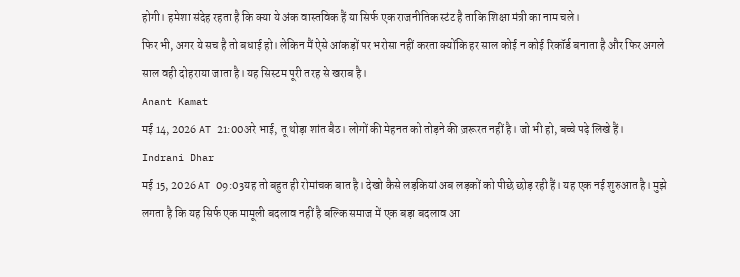होगी। हमेशा संदेह रहता है कि क्या ये अंक वास्तविक हैं या सिर्फ एक राजनीतिक स्टंट है ताकि शिक्षा मंत्री का नाम चले।
फिर भी, अगर ये सच है तो बधाई हो। लेकिन मैं ऐसे आंकड़ों पर भरोसा नहीं करता क्योंकि हर साल कोई न कोई रिकॉर्ड बनाता है और फिर अगले साल वही दोहराया जाता है। यह सिस्टम पूरी तरह से खराब है।
Anant Kamat
मई 14, 2026 AT 21:00अरे भाई, तू थोड़ा शांत बैठ। लोगों की मेहनत को तोड़ने की ज़रूरत नहीं है। जो भी हो, बच्चे पढ़े लिखे हैं।
Indrani Dhar
मई 15, 2026 AT 09:03यह तो बहुत ही रोमांचक बात है। देखो कैसे लड़कियां अब लड़कों को पीछे छोड़ रही हैं। यह एक नई शुरुआत है। मुझे लगता है कि यह सिर्फ एक मामूली बदलाव नहीं है बल्कि समाज में एक बड़ा बदलाव आ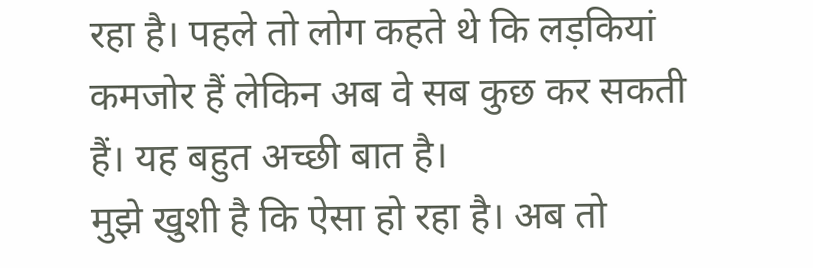रहा है। पहले तो लोग कहते थे कि लड़कियां कमजोर हैं लेकिन अब वे सब कुछ कर सकती हैं। यह बहुत अच्छी बात है।
मुझे खुशी है कि ऐसा हो रहा है। अब तो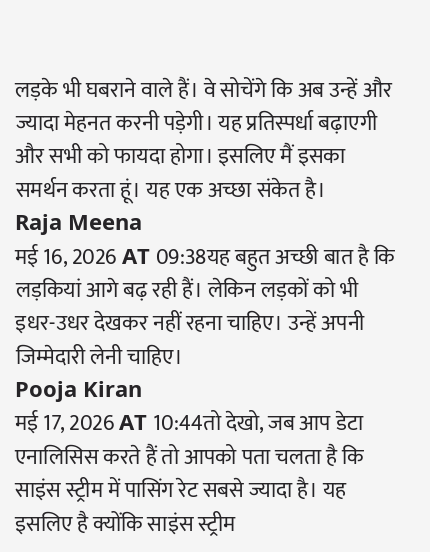लड़के भी घबराने वाले हैं। वे सोचेंगे कि अब उन्हें और ज्यादा मेहनत करनी पड़ेगी। यह प्रतिस्पर्धा बढ़ाएगी और सभी को फायदा होगा। इसलिए मैं इसका समर्थन करता हूं। यह एक अच्छा संकेत है।
Raja Meena
मई 16, 2026 AT 09:38यह बहुत अच्छी बात है कि लड़कियां आगे बढ़ रही हैं। लेकिन लड़कों को भी इधर-उधर देखकर नहीं रहना चाहिए। उन्हें अपनी जिम्मेदारी लेनी चाहिए।
Pooja Kiran
मई 17, 2026 AT 10:44तो देखो, जब आप डेटा एनालिसिस करते हैं तो आपको पता चलता है कि साइंस स्ट्रीम में पासिंग रेट सबसे ज्यादा है। यह इसलिए है क्योंकि साइंस स्ट्रीम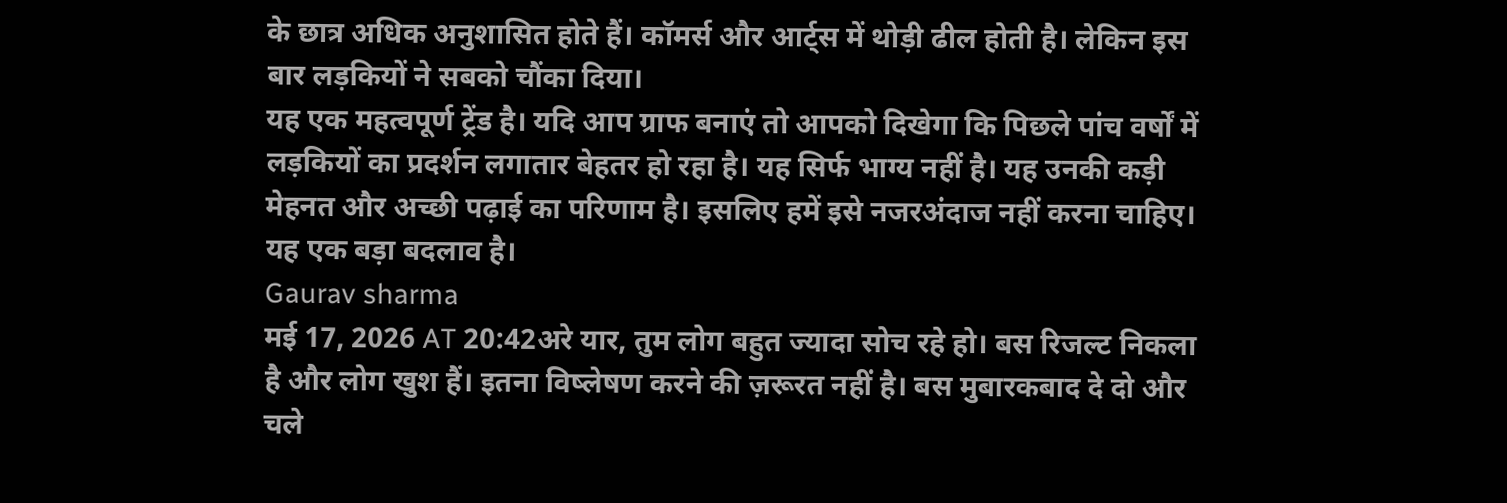के छात्र अधिक अनुशासित होते हैं। कॉमर्स और आर्ट्स में थोड़ी ढील होती है। लेकिन इस बार लड़कियों ने सबको चौंका दिया।
यह एक महत्वपूर्ण ट्रेंड है। यदि आप ग्राफ बनाएं तो आपको दिखेगा कि पिछले पांच वर्षों में लड़कियों का प्रदर्शन लगातार बेहतर हो रहा है। यह सिर्फ भाग्य नहीं है। यह उनकी कड़ी मेहनत और अच्छी पढ़ाई का परिणाम है। इसलिए हमें इसे नजरअंदाज नहीं करना चाहिए। यह एक बड़ा बदलाव है।
Gaurav sharma
मई 17, 2026 AT 20:42अरे यार, तुम लोग बहुत ज्यादा सोच रहे हो। बस रिजल्ट निकला है और लोग खुश हैं। इतना विष्लेषण करने की ज़रूरत नहीं है। बस मुबारकबाद दे दो और चले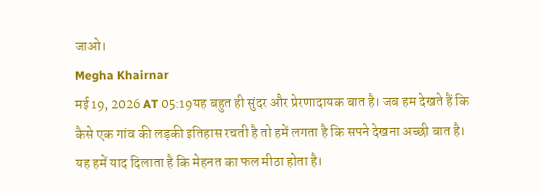जाओ।
Megha Khairnar
मई 19, 2026 AT 05:19यह बहुत ही सुंदर और प्रेरणादायक बात है। जब हम देखते हैं कि कैसे एक गांव की लड़की इतिहास रचती है तो हमें लगता है कि सपने देखना अच्छी बात है। यह हमें याद दिलाता है कि मेहनत का फल मीठा होता है।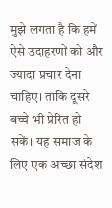मुझे लगता है कि हमें ऐसे उदाहरणों को और ज्यादा प्रचार देना चाहिए। ताकि दूसरे बच्चे भी प्रेरित हो सकें। यह समाज के लिए एक अच्छा संदेश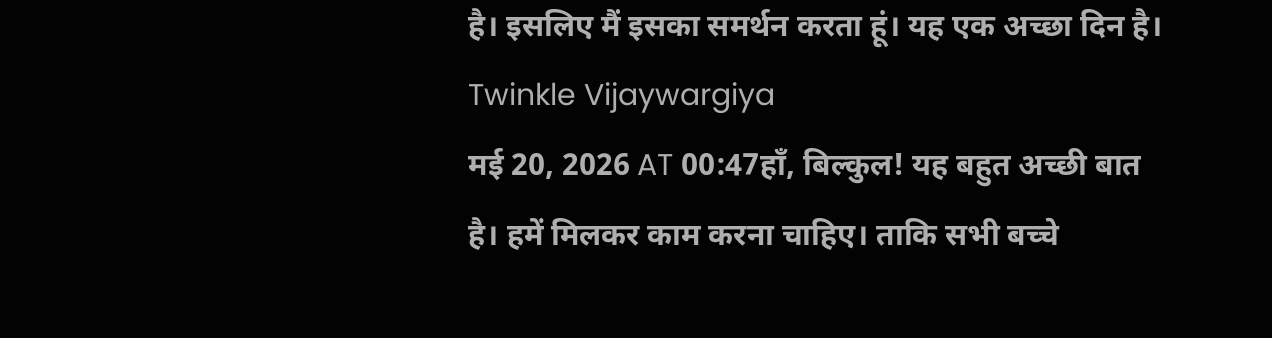है। इसलिए मैं इसका समर्थन करता हूं। यह एक अच्छा दिन है।
Twinkle Vijaywargiya
मई 20, 2026 AT 00:47हाँ, बिल्कुल! यह बहुत अच्छी बात है। हमें मिलकर काम करना चाहिए। ताकि सभी बच्चे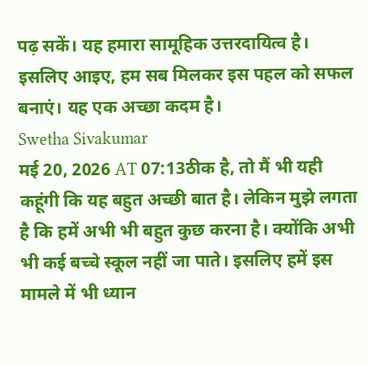पढ़ सकें। यह हमारा सामूहिक उत्तरदायित्व है। इसलिए आइए, हम सब मिलकर इस पहल को सफल बनाएं। यह एक अच्छा कदम है।
Swetha Sivakumar
मई 20, 2026 AT 07:13ठीक है, तो मैं भी यही कहूंगी कि यह बहुत अच्छी बात है। लेकिन मुझे लगता है कि हमें अभी भी बहुत कुछ करना है। क्योंकि अभी भी कई बच्चे स्कूल नहीं जा पाते। इसलिए हमें इस मामले में भी ध्यान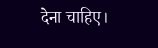देना चाहिए।